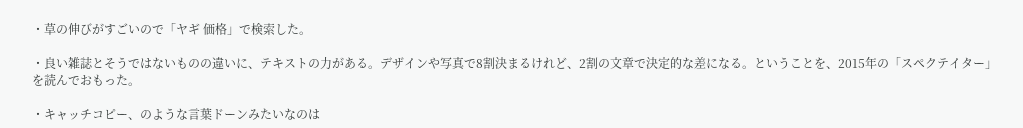・草の伸びがすごいので「ヤギ 価格」で検索した。

・良い雑誌とそうではないものの違いに、テキストの力がある。デザインや写真で8割決まるけれど、2割の文章で決定的な差になる。ということを、2015年の「スペクテイター」を読んでおもった。

・キャッチコピー、のような言葉ドーンみたいなのは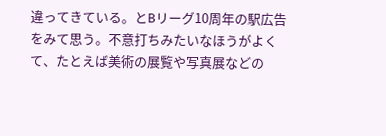違ってきている。とBリーグ10周年の駅広告をみて思う。不意打ちみたいなほうがよくて、たとえば美術の展覧や写真展などの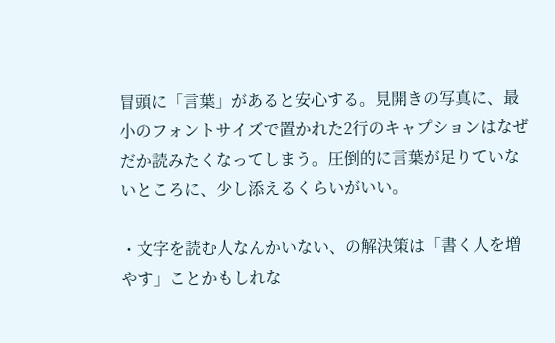冒頭に「言葉」があると安心する。見開きの写真に、最小のフォントサイズで置かれた2行のキャプションはなぜだか読みたくなってしまう。圧倒的に言葉が足りていないところに、少し添えるくらいがいい。

・文字を読む人なんかいない、の解決策は「書く人を増やす」ことかもしれな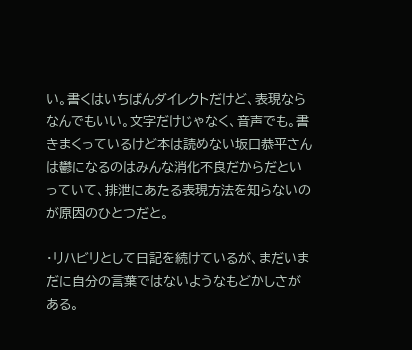い。書くはいちばんダイレクトだけど、表現ならなんでもいい。文字だけじゃなく、音声でも。書きまくっているけど本は読めない坂口恭平さんは鬱になるのはみんな消化不良だからだといっていて、排泄にあたる表現方法を知らないのが原因のひとつだと。

・リハビリとして日記を続けているが、まだいまだに自分の言葉ではないようなもどかしさがある。